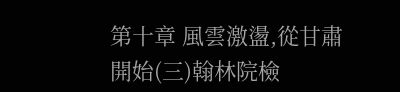第十章 風雲激盪,從甘肅開始(三)翰林院檢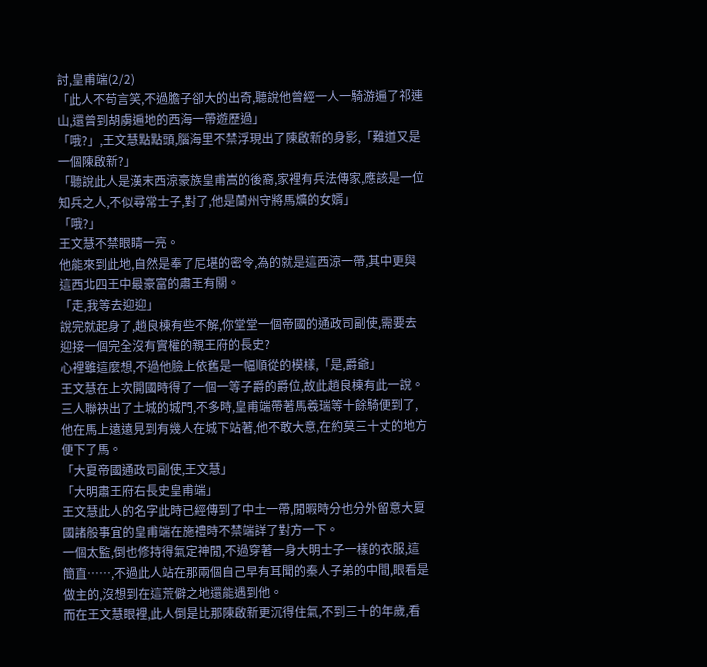討,皇甫端(2/2)
「此人不苟言笑,不過膽子卻大的出奇,聽說他曾經一人一騎游遍了祁連山,還曾到胡虜遍地的西海一帶遊歷過」
「哦?」,王文慧點點頭,腦海里不禁浮現出了陳啟新的身影,「難道又是一個陳啟新?」
「聽說此人是漢末西涼豪族皇甫嵩的後裔,家裡有兵法傳家,應該是一位知兵之人,不似尋常士子,對了,他是蘭州守將馬爌的女婿」
「哦?」
王文慧不禁眼睛一亮。
他能來到此地,自然是奉了尼堪的密令,為的就是這西涼一帶,其中更與這西北四王中最豪富的肅王有關。
「走,我等去迎迎」
說完就起身了,趙良棟有些不解,你堂堂一個帝國的通政司副使,需要去迎接一個完全沒有實權的親王府的長史?
心裡雖這麼想,不過他臉上依舊是一幅順從的模樣,「是,爵爺」
王文慧在上次開國時得了一個一等子爵的爵位,故此趙良棟有此一說。
三人聯袂出了土城的城門,不多時,皇甫端帶著馬羲瑞等十餘騎便到了,他在馬上遠遠見到有幾人在城下站著,他不敢大意,在約莫三十丈的地方便下了馬。
「大夏帝國通政司副使,王文慧」
「大明肅王府右長史皇甫端」
王文慧此人的名字此時已經傳到了中土一帶,閒暇時分也分外留意大夏國諸般事宜的皇甫端在施禮時不禁端詳了對方一下。
一個太監,倒也修持得氣定神閒,不過穿著一身大明士子一樣的衣服,這簡直……,不過此人站在那兩個自己早有耳聞的秦人子弟的中間,眼看是做主的,沒想到在這荒僻之地還能遇到他。
而在王文慧眼裡,此人倒是比那陳啟新更沉得住氣,不到三十的年歲,看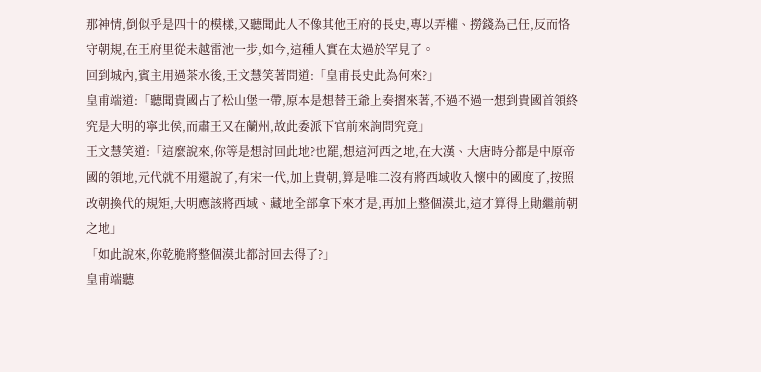那神情,倒似乎是四十的模樣,又聽聞此人不像其他王府的長史,專以弄權、撈錢為己任,反而恪守朝規,在王府里從未越雷池一步,如今,這種人實在太過於罕見了。
回到城內,賓主用過茶水後,王文慧笑著問道:「皇甫長史此為何來?」
皇甫端道:「聽聞貴國占了松山堡一帶,原本是想替王爺上奏摺來著,不過不過一想到貴國首領終究是大明的寧北侯,而肅王又在蘭州,故此委派下官前來詢問究竟」
王文慧笑道:「這麼說來,你等是想討回此地?也罷,想這河西之地,在大漢、大唐時分都是中原帝國的領地,元代就不用還說了,有宋一代,加上貴朝,算是唯二沒有將西域收入懷中的國度了,按照改朝換代的規矩,大明應該將西域、藏地全部拿下來才是,再加上整個漠北,這才算得上勛繼前朝之地」
「如此說來,你乾脆將整個漠北都討回去得了?」
皇甫端聽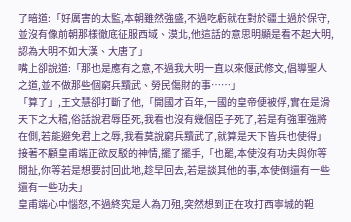了暗道:「好厲害的太監,本朝雖然強盛,不過吃虧就在對於疆土過於保守,並沒有像前朝那樣徹底征服西域、漠北,他這話的意思明顯是看不起大明,認為大明不如大漢、大唐了」
嘴上卻說道:「那也是應有之意,不過我大明一直以來偃武修文,倡導聖人之道,並不做那些個窮兵黷武、勞民傷財的事……」
「算了」,王文慧卻打斷了他,「開國才百年,一國的皇帝便被俘,實在是滑天下之大稽,俗話說君辱臣死,我看也沒有幾個臣子死了,若是有強軍強將在側,若能避免君上之辱,我看莫說窮兵黷武了,就算是天下皆兵也使得」
接著不顧皇甫端正欲反駁的神情,擺了擺手,「也罷,本使沒有功夫與你等閒扯,你等若是想要討回此地,趁早回去,若是談其他的事,本使倒還有一些還有一些功夫」
皇甫端心中惱怒,不過終究是人為刀殂,突然想到正在攻打西寧城的靼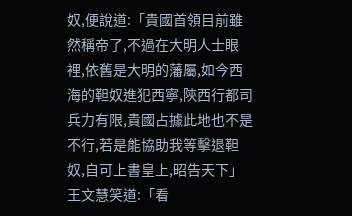奴,便說道:「貴國首領目前雖然稱帝了,不過在大明人士眼裡,依舊是大明的藩屬,如今西海的靼奴進犯西寧,陝西行都司兵力有限,貴國占據此地也不是不行,若是能協助我等擊退靼奴,自可上書皇上,昭告天下」
王文慧笑道:「看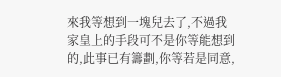來我等想到一塊兒去了,不過我家皇上的手段可不是你等能想到的,此事已有籌劃,你等若是同意,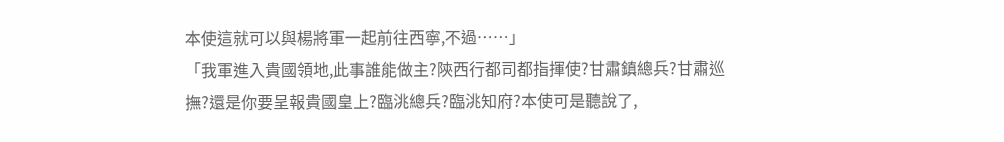本使這就可以與楊將軍一起前往西寧,不過……」
「我軍進入貴國領地,此事誰能做主?陝西行都司都指揮使?甘肅鎮總兵?甘肅巡撫?還是你要呈報貴國皇上?臨洮總兵?臨洮知府?本使可是聽說了,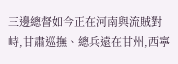三邊總督如今正在河南與流賊對峙,甘肅巡撫、總兵遠在甘州,西寧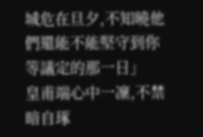城危在旦夕,不知曉他們還能不能堅守到你等議定的那一日」
皇甫端心中一凜,不禁暗自琢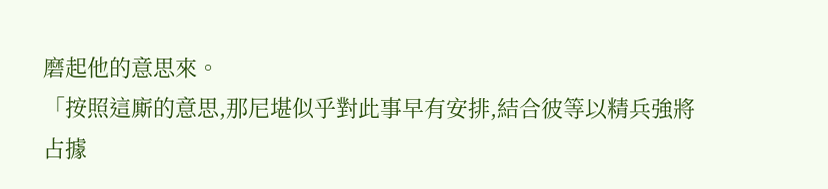磨起他的意思來。
「按照這廝的意思,那尼堪似乎對此事早有安排,結合彼等以精兵強將占據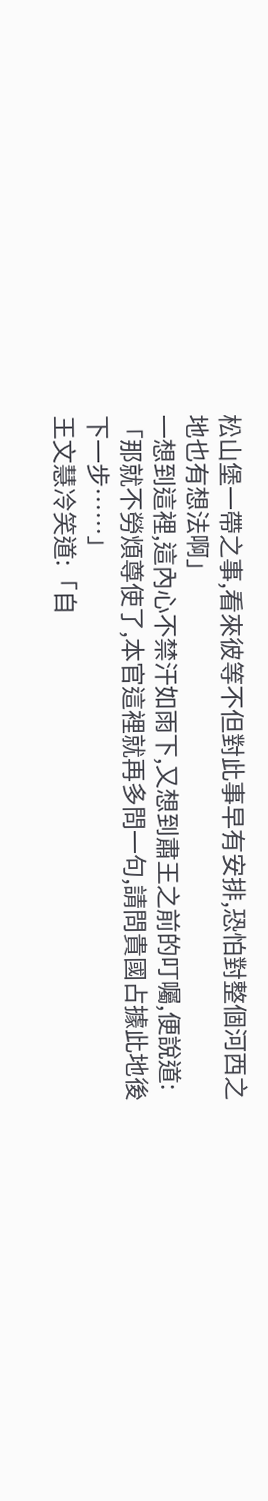松山堡一帶之事,看來彼等不但對此事早有安排,恐怕對整個河西之地也有想法啊」
一想到這裡,這內心不禁汗如雨下,又想到肅王之前的叮囑,便說道:「那就不勞煩尊使了,本官這裡就再多問一句,請問貴國占據此地後下一步……」
王文慧冷笑道:「自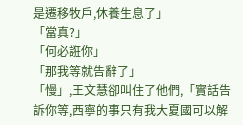是遷移牧戶,休養生息了」
「當真?」
「何必誑你」
「那我等就告辭了」
「慢」,王文慧卻叫住了他們,「實話告訴你等,西寧的事只有我大夏國可以解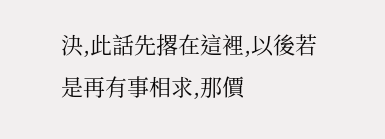決,此話先撂在這裡,以後若是再有事相求,那價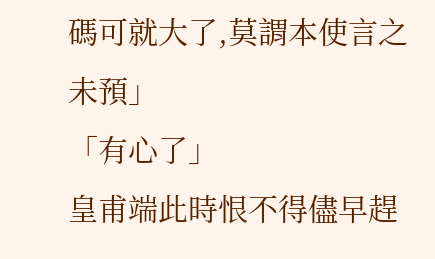碼可就大了,莫謂本使言之未預」
「有心了」
皇甫端此時恨不得儘早趕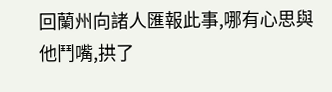回蘭州向諸人匯報此事,哪有心思與他鬥嘴,拱了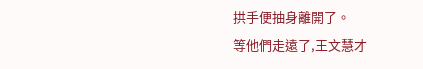拱手便抽身離開了。
等他們走遠了,王文慧才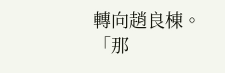轉向趙良棟。
「那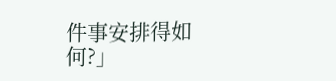件事安排得如何?」